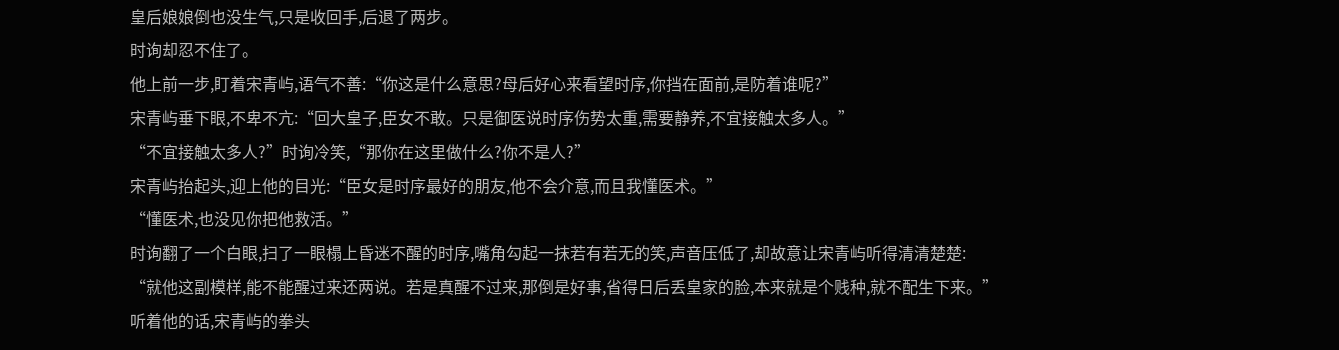皇后娘娘倒也没生气,只是收回手,后退了两步。
时询却忍不住了。
他上前一步,盯着宋青屿,语气不善:“你这是什么意思?母后好心来看望时序,你挡在面前,是防着谁呢?”
宋青屿垂下眼,不卑不亢:“回大皇子,臣女不敢。只是御医说时序伤势太重,需要静养,不宜接触太多人。”
“不宜接触太多人?”时询冷笑,“那你在这里做什么?你不是人?”
宋青屿抬起头,迎上他的目光:“臣女是时序最好的朋友,他不会介意,而且我懂医术。”
“懂医术,也没见你把他救活。”
时询翻了一个白眼,扫了一眼榻上昏迷不醒的时序,嘴角勾起一抹若有若无的笑,声音压低了,却故意让宋青屿听得清清楚楚:
“就他这副模样,能不能醒过来还两说。若是真醒不过来,那倒是好事,省得日后丢皇家的脸,本来就是个贱种,就不配生下来。”
听着他的话,宋青屿的拳头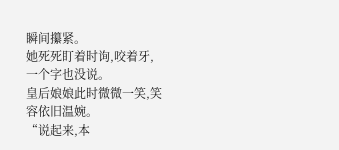瞬间攥紧。
她死死盯着时询,咬着牙,一个字也没说。
皇后娘娘此时微微一笑,笑容依旧温婉。
“说起来,本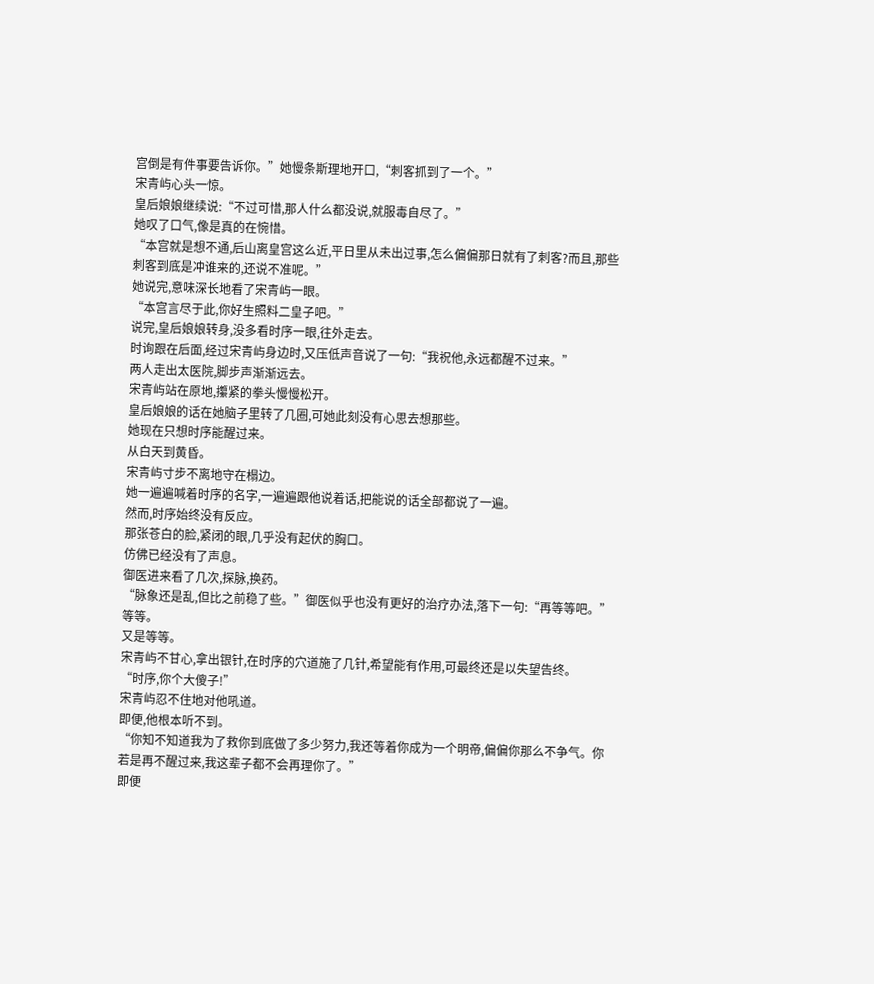宫倒是有件事要告诉你。”她慢条斯理地开口,“刺客抓到了一个。”
宋青屿心头一惊。
皇后娘娘继续说:“不过可惜,那人什么都没说,就服毒自尽了。”
她叹了口气,像是真的在惋惜。
“本宫就是想不通,后山离皇宫这么近,平日里从未出过事,怎么偏偏那日就有了刺客?而且,那些刺客到底是冲谁来的,还说不准呢。”
她说完,意味深长地看了宋青屿一眼。
“本宫言尽于此,你好生照料二皇子吧。”
说完,皇后娘娘转身,没多看时序一眼,往外走去。
时询跟在后面,经过宋青屿身边时,又压低声音说了一句:“我祝他,永远都醒不过来。”
两人走出太医院,脚步声渐渐远去。
宋青屿站在原地,攥紧的拳头慢慢松开。
皇后娘娘的话在她脑子里转了几圈,可她此刻没有心思去想那些。
她现在只想时序能醒过来。
从白天到黄昏。
宋青屿寸步不离地守在榻边。
她一遍遍喊着时序的名字,一遍遍跟他说着话,把能说的话全部都说了一遍。
然而,时序始终没有反应。
那张苍白的脸,紧闭的眼,几乎没有起伏的胸口。
仿佛已经没有了声息。
御医进来看了几次,探脉,换药。
“脉象还是乱,但比之前稳了些。”御医似乎也没有更好的治疗办法,落下一句:“再等等吧。”
等等。
又是等等。
宋青屿不甘心,拿出银针,在时序的穴道施了几针,希望能有作用,可最终还是以失望告终。
“时序,你个大傻子!”
宋青屿忍不住地对他吼道。
即便,他根本听不到。
“你知不知道我为了救你到底做了多少努力,我还等着你成为一个明帝,偏偏你那么不争气。你若是再不醒过来,我这辈子都不会再理你了。”
即便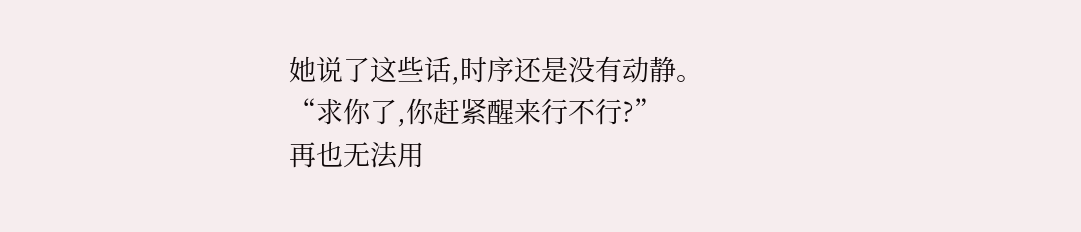她说了这些话,时序还是没有动静。
“求你了,你赶紧醒来行不行?”
再也无法用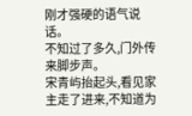刚才强硬的语气说话。
不知过了多久,门外传来脚步声。
宋青屿抬起头,看见家主走了进来,不知道为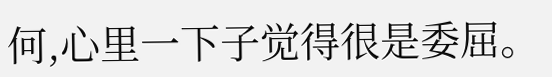何,心里一下子觉得很是委屈。